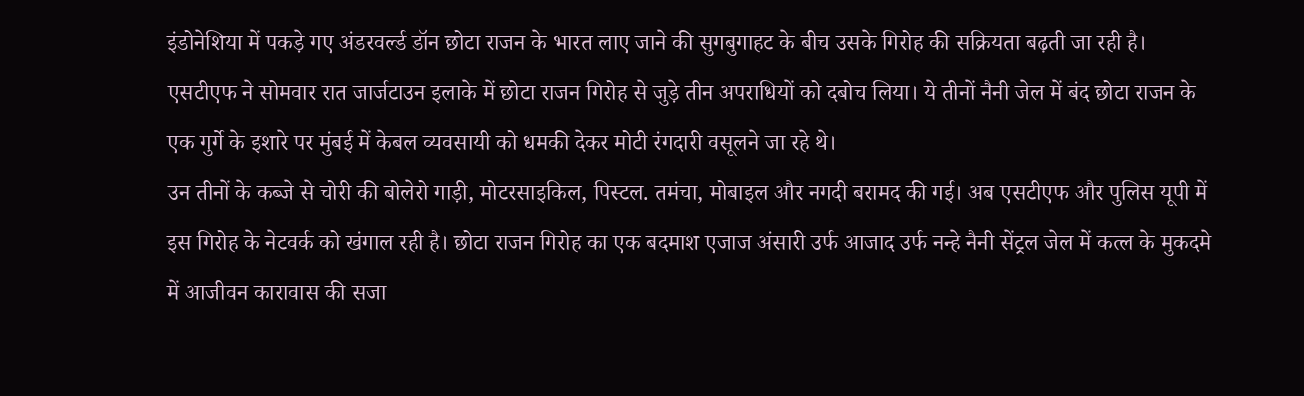इंडोनेशिया में पकड़े गए अंडरवर्ल्ड डॉन छोटा राजन के भारत लाए जाने की सुगबुगाहट के बीच उसके गिरोह की सक्रियता बढ़ती जा रही है। एसटीएफ ने सोमवार रात जार्जटाउन इलाके में छोटा राजन गिरोह से जुड़े तीन अपराधियों को दबोच लिया। ये तीनों नैनी जेल में बंद छोटा राजन के एक गुर्गे के इशारे पर मुंबई में केबल व्यवसायी को धमकी देकर मोटी रंगदारी वसूलने जा रहे थे।
उन तीनों के कब्जे से चोरी की बोलेरो गाड़ी, मोटरसाइकिल, पिस्टल. तमंचा, मोबाइल और नगदी बरामद की गई। अब एसटीएफ और पुलिस यूपी में इस गिरोह के नेटवर्क को खंगाल रही है। छोटा राजन गिरोह का एक बदमाश एजाज अंसारी उर्फ आजाद उर्फ नन्हे नैनी सेंट्रल जेल में कत्ल के मुकदमे में आजीवन कारावास की सजा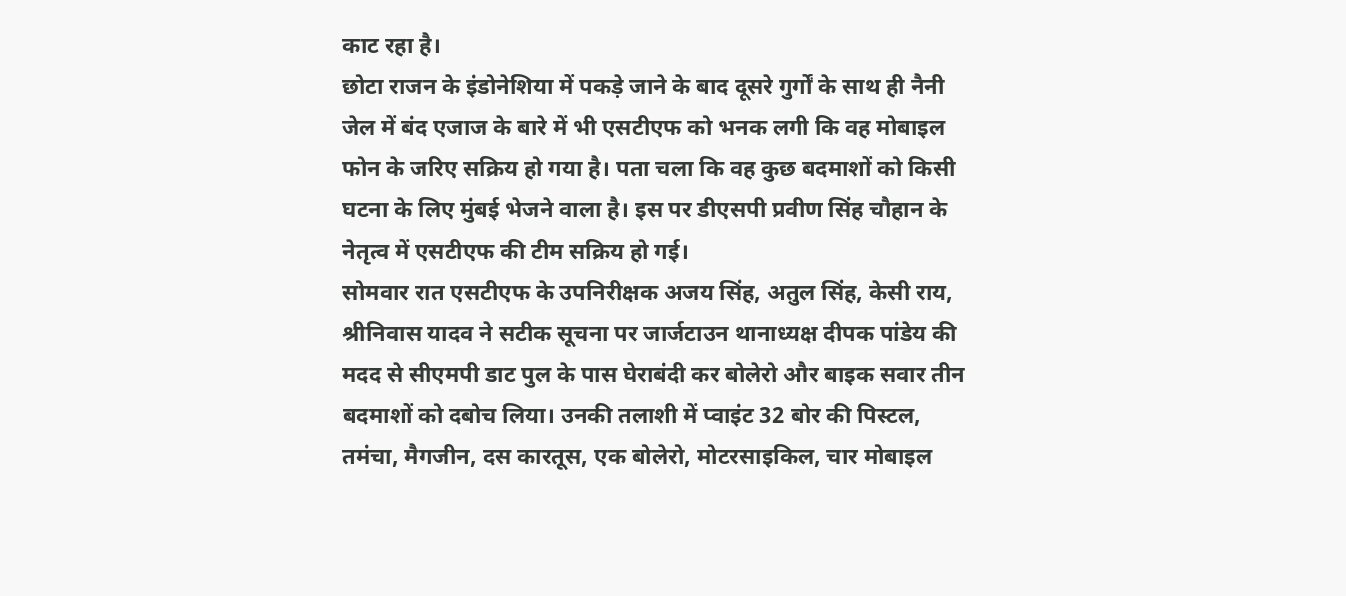काट रहा है।
छोटा राजन के इंडोनेशिया में पकड़े जाने के बाद दूसरे गुर्गों के साथ ही नैनी जेल में बंद एजाज के बारे में भी एसटीएफ को भनक लगी कि वह मोबाइल फोन के जरिए सक्रिय हो गया है। पता चला कि वह कुछ बदमाशों को किसी घटना के लिए मुंबई भेजने वाला है। इस पर डीएसपी प्रवीण सिंह चौहान के नेतृत्व में एसटीएफ की टीम सक्रिय हो गई।
सोमवार रात एसटीएफ के उपनिरीक्षक अजय सिंह, अतुल सिंह, केसी राय, श्रीनिवास यादव ने सटीक सूचना पर जार्जटाउन थानाध्यक्ष दीपक पांडेय की मदद से सीएमपी डाट पुल के पास घेराबंदी कर बोलेरो और बाइक सवार तीन बदमाशों को दबोच लिया। उनकी तलाशी में प्वाइंट 32 बोर की पिस्टल, तमंचा, मैगजीन, दस कारतूस, एक बोलेरो, मोटरसाइकिल, चार मोबाइल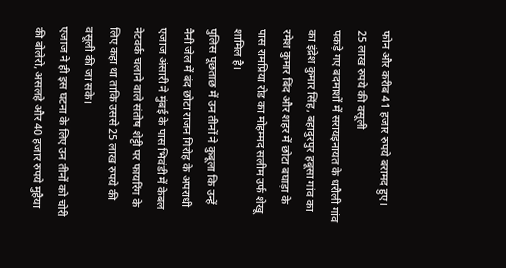फोन और करीब 41 हजार रुपये बरामद हुए।
25 लाख रुपये की वसूली
पकड़े गए बदमाशों में सरायइनायत के धरौली गांव का इंद्रेश कुमार सिंह, बहादुरपुर हबूसा गांव का रमेश कुमार बिंद और शहर में छोटा बघाड़ा के पास रामप्रिया रोड का मोहम्मद सलीम उर्फ शेखू शामिल है।
पुलिस पूछताछ में उन तीनों ने कुबूला कि उन्हें नैनी जेल में बंद छोटा राजन गिरोह के अपराधी एजाज अंसारी ने मुंबई के पास भिवंडी में केबल नेटवर्क चलाने वाले संतोष शेट्टी पर फायरिंग के लिए कहा था ताकि उससे 25 लाख रुपये की वसूली की जा सके।
एजाज ने ही इस घटना के लिए उन तीनों को चोरी की बोलेरो, असलहे और 40 हजार रुपये मुहैया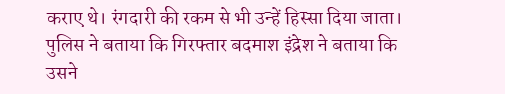कराए थे। रंगदारी की रकम से भी उन्हें हिस्सा दिया जाता। पुलिस ने बताया कि गिरफ्तार बदमाश इंद्रेश ने बताया कि उसने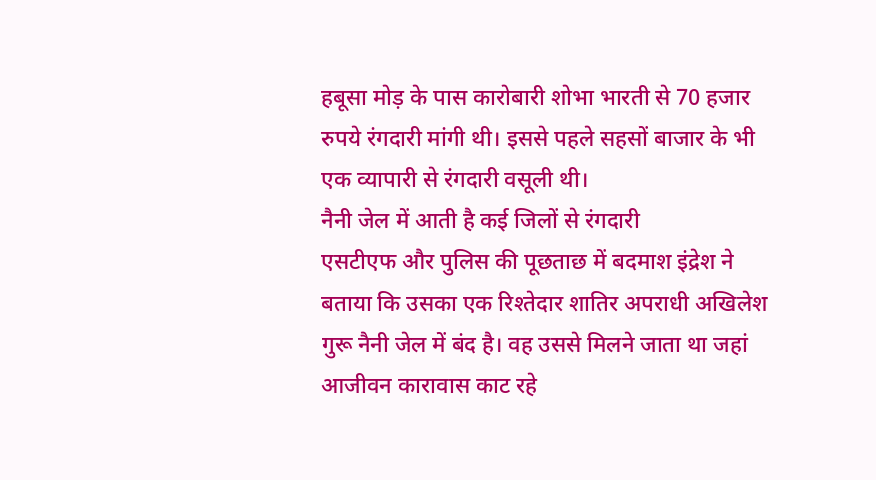हबूसा मोड़ के पास कारोबारी शोभा भारती से 70 हजार रुपये रंगदारी मांगी थी। इससे पहले सहसों बाजार के भी एक व्यापारी से रंगदारी वसूली थी।
नैनी जेल में आती है कई जिलों से रंगदारी
एसटीएफ और पुलिस की पूछताछ में बदमाश इंद्रेश ने बताया कि उसका एक रिश्तेदार शातिर अपराधी अखिलेश गुरू नैनी जेल में बंद है। वह उससे मिलने जाता था जहां आजीवन कारावास काट रहे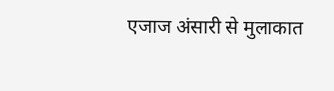एजाज अंसारी से मुलाकात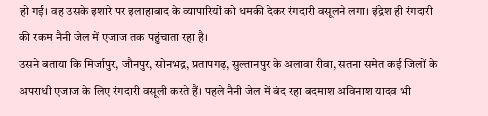हो गई। वह उसके इशारे पर इलाहाबाद के व्यापारियों को धमकी देकर रंगदारी वसूलने लगा। इंद्रेश ही रंगदारी की रकम नैनी जेल में एजाज तक पहुंचाता रहा है।
उसने बताया कि मिर्जापुर, जौनपुर, सोनभद्र, प्रतापगढ़, सुल्तानपुर के अलावा रीवा, सतना समेत कई जिलों के अपराधी एजाज के लिए रंगदारी वसूली करते हैं। पहले नैनी जेल में बंद रहा बदमाश अविनाश यादव भी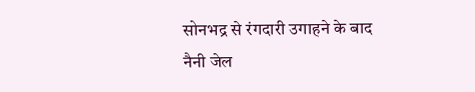सोनभद्र से रंगदारी उगाहने के बाद नैनी जेल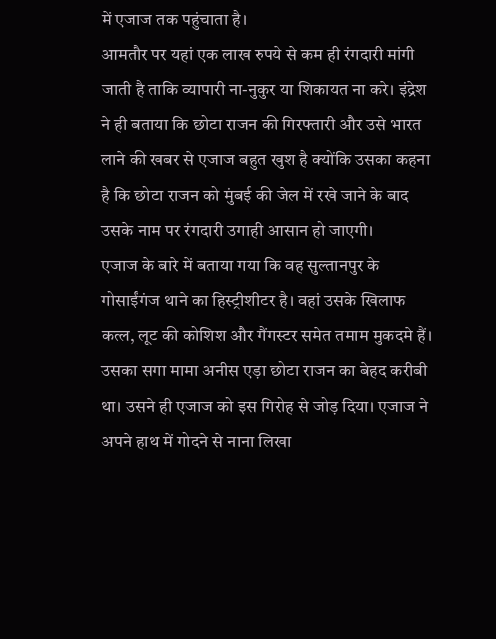में एजाज तक पहुंचाता है।
आमतौर पर यहां एक लाख रुपये से कम ही रंगदारी मांगी जाती है ताकि व्यापारी ना-नुकुर या शिकायत ना करे। इंद्रेश ने ही बताया कि छोटा राजन की गिरफ्तारी और उसे भारत लाने की खबर से एजाज बहुत खुश है क्योंकि उसका कहना है कि छोटा राजन को मुंबई की जेल में रखे जाने के बाद उसके नाम पर रंगदारी उगाही आसान हो जाएगी।
एजाज के बारे में बताया गया कि वह सुल्तानपुर के गोसाईंगंज थाने का हिस्ट्रीशीटर है। वहां उसके खिलाफ कत्ल, लूट की कोशिश और गैंगस्टर समेत तमाम मुकदमे हैं। उसका सगा मामा अनीस एड़ा छोटा राजन का बेहद करीबी था। उसने ही एजाज को इस गिरोह से जोड़ दिया। एजाज ने अपने हाथ में गोदने से नाना लिखा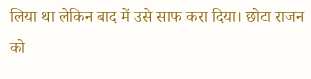लिया था लेकिन बाद में उसे साफ करा दिया। छोटा राजन को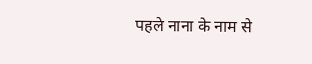पहले नाना के नाम से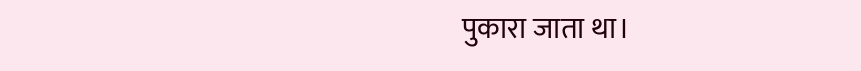पुकारा जाता था।